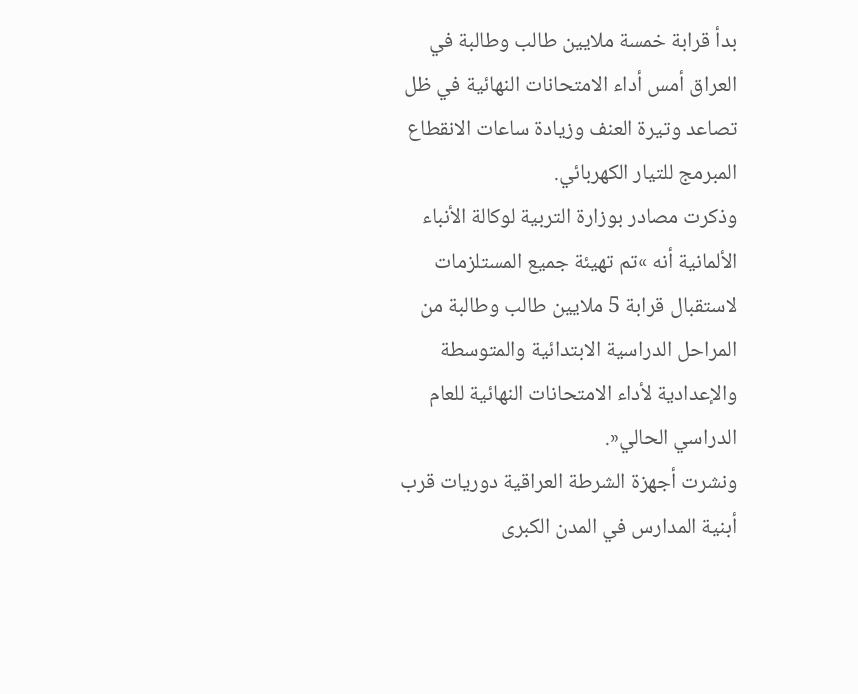بدأ قرابة خمسة ملايين طالب وطالبة في العراق أمس أداء الامتحانات النهائية في ظل تصاعد وتيرة العنف وزيادة ساعات الانقطاع المبرمج للتيار الكهربائي.
وذكرت مصادر بوزارة التربية لوكالة الأنباء الألمانية أنه »تم تهيئة جميع المستلزمات لاستقبال قرابة 5 ملايين طالب وطالبة من المراحل الدراسية الابتدائية والمتوسطة والإعدادية لأداء الامتحانات النهائية للعام الدراسي الحالي«.
ونشرت أجهزة الشرطة العراقية دوريات قرب أبنية المدارس في المدن الكبرى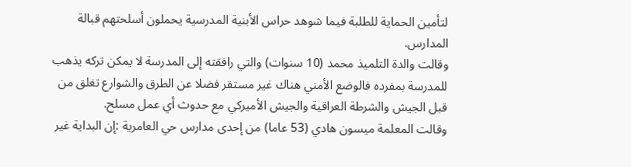لتأمين الحماية للطلبة فيما شوهد حراس الأبنية المدرسية يحملون أسلحتهم قبالة المدارس.
وقالت والدة التلميذ محمد (10 سنوات) والتي رافقته إلى المدرسة لا يمكن تركه يذهب للمدرسة بمفرده فالوضع الأمني هناك غير مستقر فضلا عن الطرق والشوارع تغلق من قبل الجيش والشرطة العراقية والجيش الأميركي مع حدوث أي عمل مسلح.
وقالت المعلمة ميسون هادي (53 عاما) من إحدى مدارس حي العامرية :إن البداية غير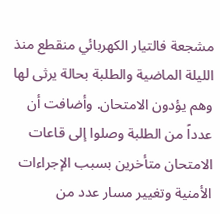مشجعة فالتيار الكهربائي منقطع منذ الليلة الماضية والطلبة بحالة يرثى لها وهم يؤدون الامتحان. وأضافت أن عدداً من الطلبة وصلوا إلى قاعات الامتحان متأخرين بسبب الإجراءات الأمنية وتغيير مسار عدد من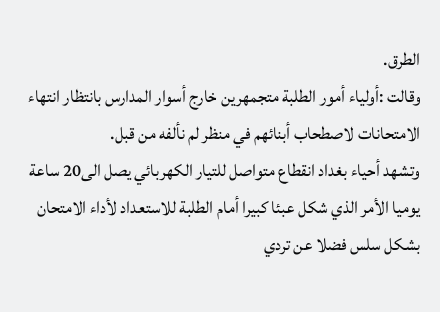الطرق.
وقالت :أولياء أمور الطلبة متجمهرين خارج أسوار المدارس بانتظار انتهاء الامتحانات لاصطحاب أبنائهم في منظر لم نألفه من قبل.
وتشهد أحياء بغداد انقطاع متواصل للتيار الكهربائي يصل الى20 ساعة يوميا الأمر الذي شكل عبئا كبيرا أمام الطلبة للاستعداد لأداء الامتحان بشكل سلس فضلا عن تردي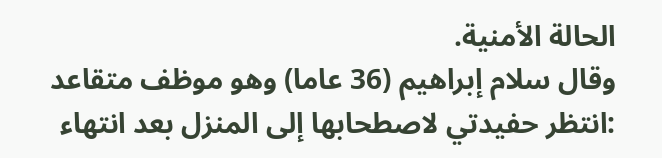الحالة الأمنية.
وقال سلام إبراهيم (36 عاما) وهو موظف متقاعد :انتظر حفيدتي لاصطحابها إلى المنزل بعد انتهاء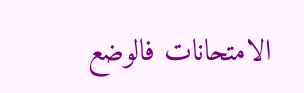الامتحانات فالوضع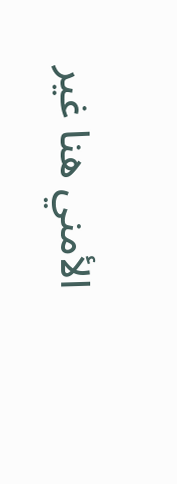الأمني هنا غير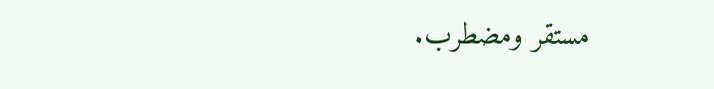مستقر ومضطرب.